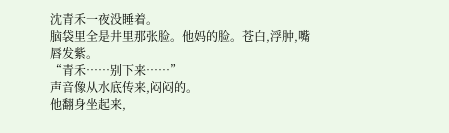沈青禾一夜没睡着。
脑袋里全是井里那张脸。他妈的脸。苍白,浮肿,嘴唇发紫。
“青禾……别下来……”
声音像从水底传来,闷闷的。
他翻身坐起来,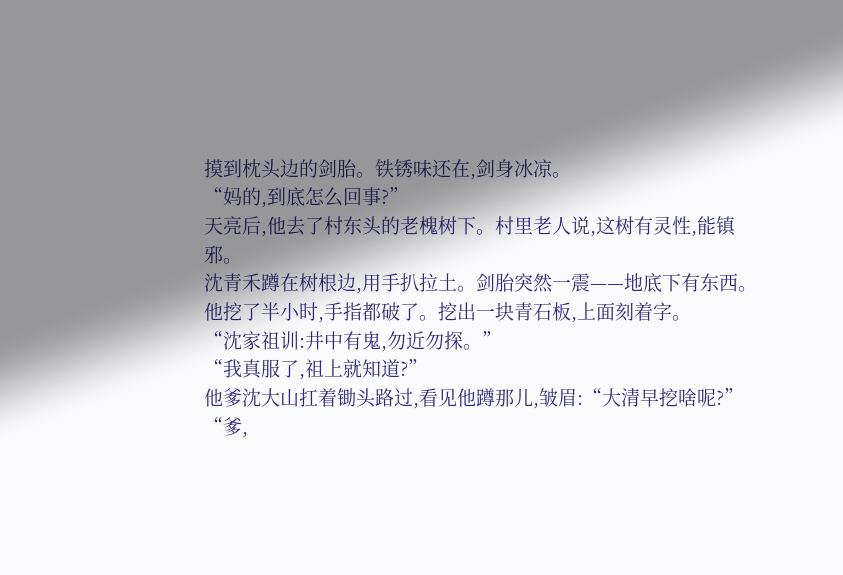摸到枕头边的剑胎。铁锈味还在,剑身冰凉。
“妈的,到底怎么回事?”
天亮后,他去了村东头的老槐树下。村里老人说,这树有灵性,能镇邪。
沈青禾蹲在树根边,用手扒拉土。剑胎突然一震——地底下有东西。
他挖了半小时,手指都破了。挖出一块青石板,上面刻着字。
“沈家祖训:井中有鬼,勿近勿探。”
“我真服了,祖上就知道?”
他爹沈大山扛着锄头路过,看见他蹲那儿,皱眉:“大清早挖啥呢?”
“爹,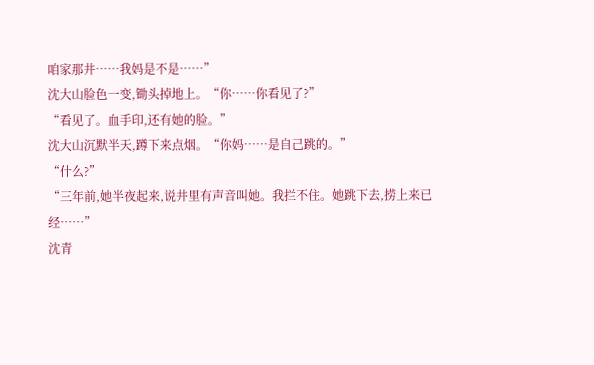咱家那井……我妈是不是……”
沈大山脸色一变,锄头掉地上。“你……你看见了?”
“看见了。血手印,还有她的脸。”
沈大山沉默半天,蹲下来点烟。“你妈……是自己跳的。”
“什么?”
“三年前,她半夜起来,说井里有声音叫她。我拦不住。她跳下去,捞上来已经……”
沈青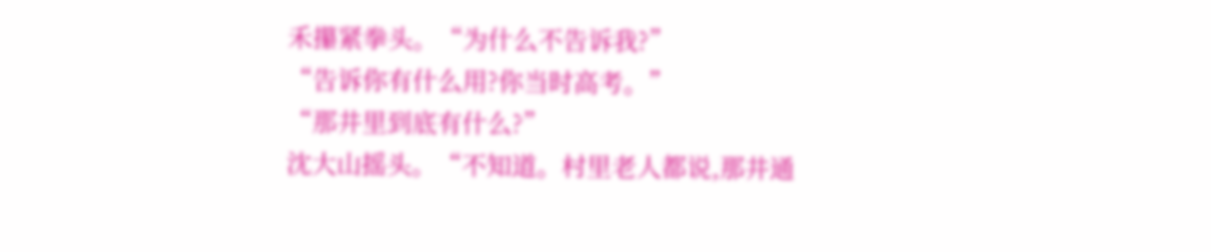禾攥紧拳头。“为什么不告诉我?”
“告诉你有什么用?你当时高考。”
“那井里到底有什么?”
沈大山摇头。“不知道。村里老人都说,那井通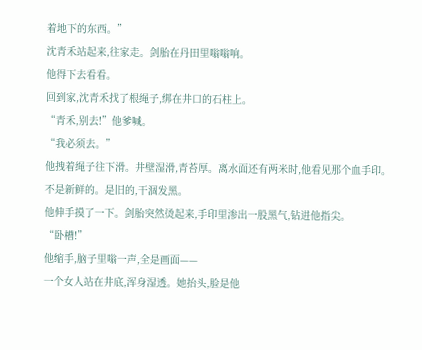着地下的东西。”
沈青禾站起来,往家走。剑胎在丹田里嗡嗡响。
他得下去看看。
回到家,沈青禾找了根绳子,绑在井口的石柱上。
“青禾,别去!”他爹喊。
“我必须去。”
他拽着绳子往下滑。井壁湿滑,青苔厚。离水面还有两米时,他看见那个血手印。
不是新鲜的。是旧的,干涸发黑。
他伸手摸了一下。剑胎突然烫起来,手印里渗出一股黑气,钻进他指尖。
“卧槽!”
他缩手,脑子里嗡一声,全是画面——
一个女人站在井底,浑身湿透。她抬头,脸是他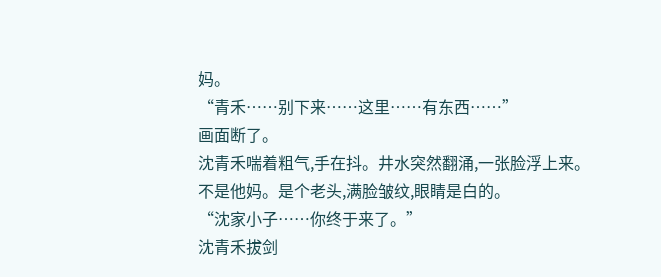妈。
“青禾……别下来……这里……有东西……”
画面断了。
沈青禾喘着粗气,手在抖。井水突然翻涌,一张脸浮上来。
不是他妈。是个老头,满脸皱纹,眼睛是白的。
“沈家小子……你终于来了。”
沈青禾拔剑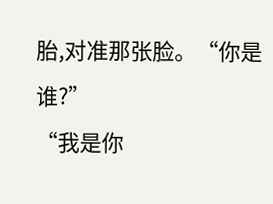胎,对准那张脸。“你是谁?”
“我是你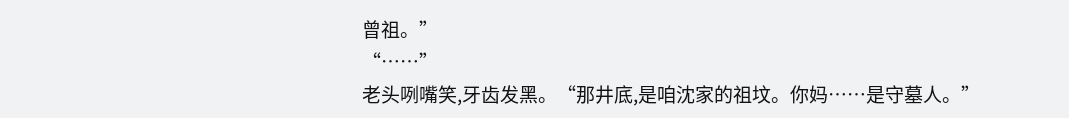曾祖。”
“……”
老头咧嘴笑,牙齿发黑。“那井底,是咱沈家的祖坟。你妈……是守墓人。”